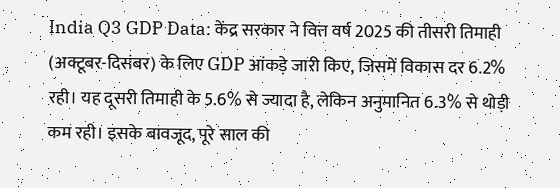India Q3 GDP Data: केंद्र सरकार ने वित्त वर्ष 2025 की तीसरी तिमाही (अक्टूबर-दिसंबर) के लिए GDP आंकड़े जारी किए, जिसमें विकास दर 6.2% रही। यह दूसरी तिमाही के 5.6% से ज्यादा है, लेकिन अनुमानित 6.3% से थोड़ी कम रही। इसके बावजूद, पूरे साल की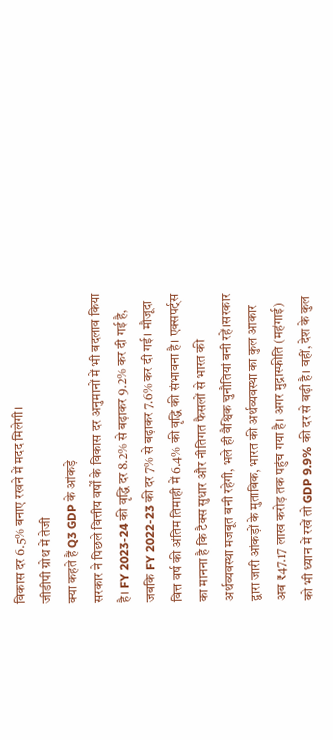विकास दर 6.5% बनाए रखने में मदद मिलेगी।
जीडीपी ग्रोथ में तेजी
क्या कहते हैं Q3 GDP के आंकड़े
सरकार ने पिछले वित्तीय वर्षों के विकास दर अनुमानों में भी बदलाव किया है। FY 2023-24 की वृद्धि दर 8.2% से बढ़ाकर 9.2% कर दी गई है, जबकि FY 2022-23 की दर 7% से बढ़ाकर 7.6% कर दी गई। मौजूदा वित्त वर्ष की अंतिम तिमाही में 6.4% की वृद्धि की संभावना है। एक्सपर्ट्स का मानना है कि टैक्स सुधार और नीतिगत फैसलों से भारत की अर्थव्यवस्था मजबूत बनी रहेगी, भले ही वैश्विक चुनौतियां बनी रहें।सरकार द्वारा जारी आंकड़ों के मुताबिक, भारत की अर्थव्यवस्था का कुल आकार अब ₹47.17 लाख करोड़ तक पहुंच गया है। अगर मुद्रास्फीति (महंगाई) को भी ध्यान में रखें तो GDP 9.9% की दर से बढ़ी है। वहीं, देश के कुल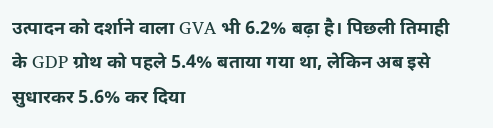उत्पादन को दर्शाने वाला GVA भी 6.2% बढ़ा है। पिछली तिमाही के GDP ग्रोथ को पहले 5.4% बताया गया था, लेकिन अब इसे सुधारकर 5.6% कर दिया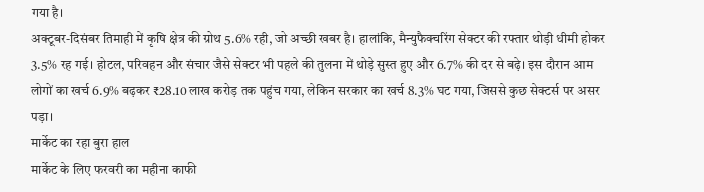गया है।
अक्टूबर-दिसंबर तिमाही में कृषि क्षेत्र की ग्रोथ 5.6% रही, जो अच्छी खबर है। हालांकि, मैन्युफैक्चरिंग सेक्टर की रफ्तार थोड़ी धीमी होकर 3.5% रह गई। होटल, परिवहन और संचार जैसे सेक्टर भी पहले की तुलना में थोड़े सुस्त हुए और 6.7% की दर से बढ़े। इस दौरान आम लोगों का खर्च 6.9% बढ़कर ₹28.10 लाख करोड़ तक पहुंच गया, लेकिन सरकार का खर्च 8.3% घट गया, जिससे कुछ सेक्टर्स पर असर पड़ा।
मार्केट का रहा बुरा हाल
मार्केट के लिए फरवरी का महीना काफी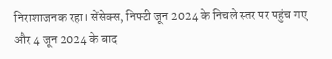निराशाजनक रहा। सेंसेक्स, निफ्टी जून 2024 के निचले स्तर पर पहुंच गए और 4 जून 2024 के बाद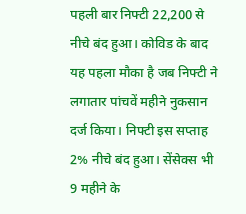पहली बार निफ्टी 22,200 से नीचे बंद हुआ। कोविड के बाद यह पहला मौका है जब निफ्टी ने लगातार पांचवें महीने नुकसान दर्ज किया। निफ्टी इस सप्ताह 2% नीचे बंद हुआ। सेंसेक्स भी 9 महीने के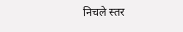निचले स्तर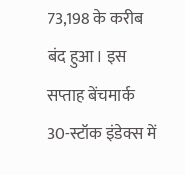73,198 के करीब बंद हुआ। इस सप्ताह बेंचमार्क 30-स्टॉक इंडेक्स में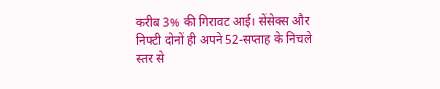करीब 3% की गिरावट आई। सेंसेक्स और निफ्टी दोनों ही अपने 52-सप्ताह के निचले स्तर से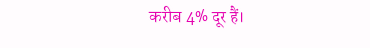करीब 4% दूर हैं।